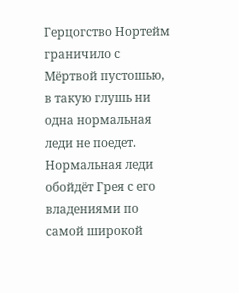Герцогство Нортейм граничило с Мёртвой пустошью, в такую глушь ни одна нормальная леди не поедет. Нормальная леди обойдёт Грея с его владениями по самой широкой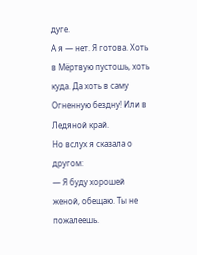дуге.
А я — нет. Я готова. Хоть в Мёртвую пустошь, хоть куда. Да хоть в саму Огненную бездну! Или в Ледяной край.
Но вслух я сказала о другом:
— Я буду хорошей женой, обещаю. Ты не пожалеешь.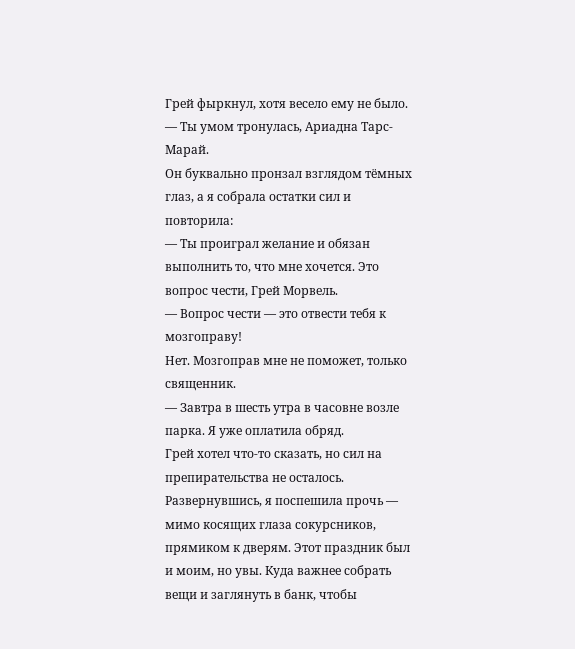Грей фыркнул, хотя весело ему не было.
— Ты умом тронулась, Ариадна Тарс-Марай.
Он буквально пронзал взглядом тёмных глаз, а я собрала остатки сил и повторила:
— Ты проиграл желание и обязан выполнить то, что мне хочется. Это вопрос чести, Грей Морвель.
— Вопрос чести — это отвести тебя к мозгоправу!
Нет. Мозгоправ мне не поможет, только священник.
— Завтра в шесть утра в часовне возле парка. Я уже оплатила обряд.
Грей хотел что-то сказать, но сил на препирательства не осталось. Развернувшись, я поспешила прочь — мимо косящих глаза сокурсников, прямиком к дверям. Этот праздник был и моим, но увы. Куда важнее собрать вещи и заглянуть в банк, чтобы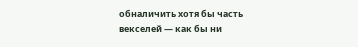обналичить хотя бы часть векселей — как бы ни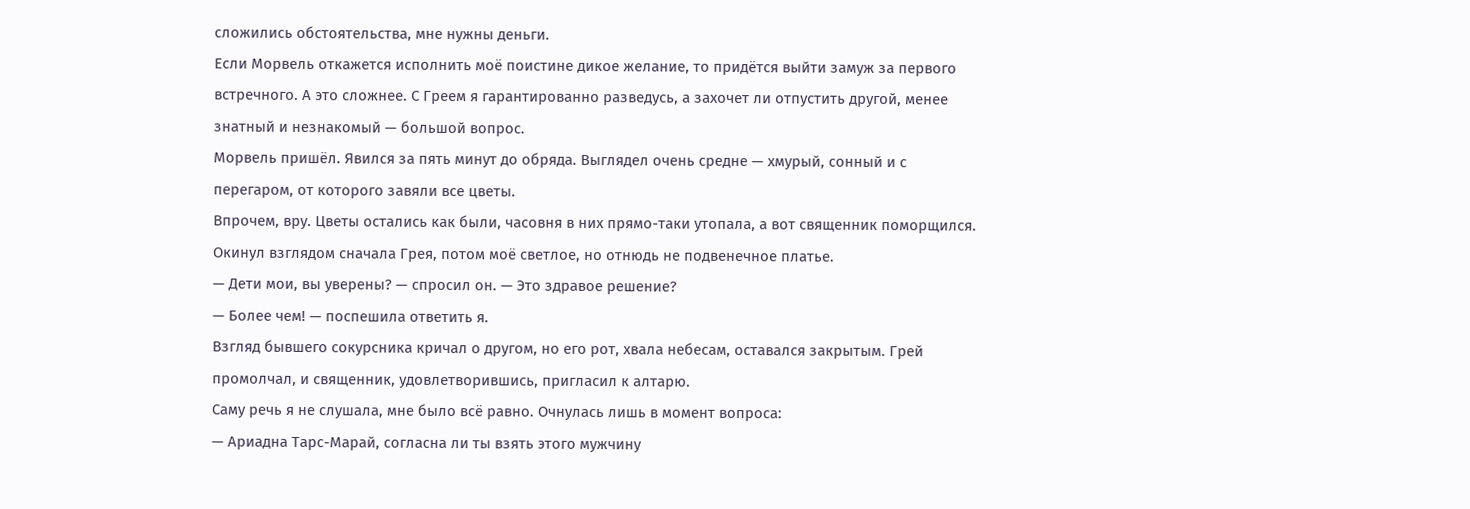сложились обстоятельства, мне нужны деньги.
Если Морвель откажется исполнить моё поистине дикое желание, то придётся выйти замуж за первого встречного. А это сложнее. С Греем я гарантированно разведусь, а захочет ли отпустить другой, менее знатный и незнакомый — большой вопрос.
Морвель пришёл. Явился за пять минут до обряда. Выглядел очень средне — хмурый, сонный и с перегаром, от которого завяли все цветы.
Впрочем, вру. Цветы остались как были, часовня в них прямо-таки утопала, а вот священник поморщился. Окинул взглядом сначала Грея, потом моё светлое, но отнюдь не подвенечное платье.
— Дети мои, вы уверены? — спросил он. — Это здравое решение?
— Более чем! — поспешила ответить я.
Взгляд бывшего сокурсника кричал о другом, но его рот, хвала небесам, оставался закрытым. Грей промолчал, и священник, удовлетворившись, пригласил к алтарю.
Саму речь я не слушала, мне было всё равно. Очнулась лишь в момент вопроса:
— Ариадна Тарс-Марай, согласна ли ты взять этого мужчину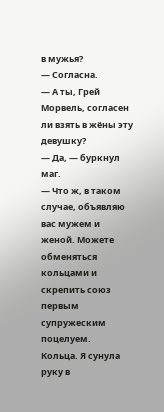в мужья?
— Согласна.
— А ты, Грей Морвель, согласен ли взять в жёны эту девушку?
— Да, — буркнул маг.
— Что ж, в таком случае, объявляю вас мужем и женой. Можете обменяться кольцами и скрепить союз первым супружеским поцелуем.
Кольца. Я сунула руку в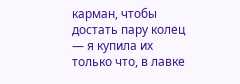карман, чтобы достать пару колец — я купила их только что, в лавке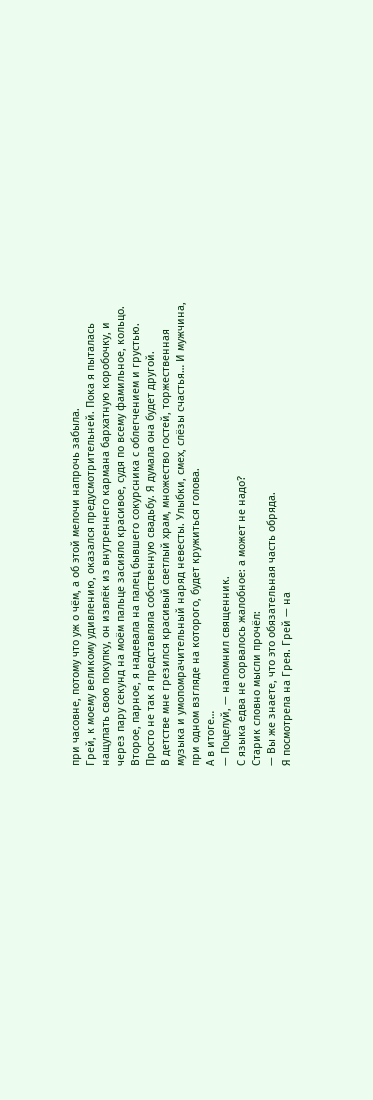при часовне, потому что уж о чём, а об этой мелочи напрочь забыла.
Грей, к моему великому удивлению, оказался предусмотрительней. Пока я пыталась нащупать свою покупку, он извлёк из внутреннего кармана бархатную коробочку, и через пару секунд на моём пальце засияло красивое, судя по всему фамильное, кольцо.
Второе, парное, я надевала на палец бывшего сокурсника с облегчением и грустью. Просто не так я представляла собственную свадьбу. Я думала она будет другой.
В детстве мне грезился красивый светлый храм, множество гостей, торжественная музыка и умопомрачительный наряд невесты. Улыбки, смех, слёзы счастья… И мужчина, при одном взгляде на которого, будет кружиться голова.
А в итоге…
— Поцелуй, — напомнил священник.
С языка едва не сорвалось жалобное: а может не надо?
Старик словно мысли прочёл:
— Вы же знаете, что это обязательная часть обряда.
Я посмотрела на Грея. Грей — на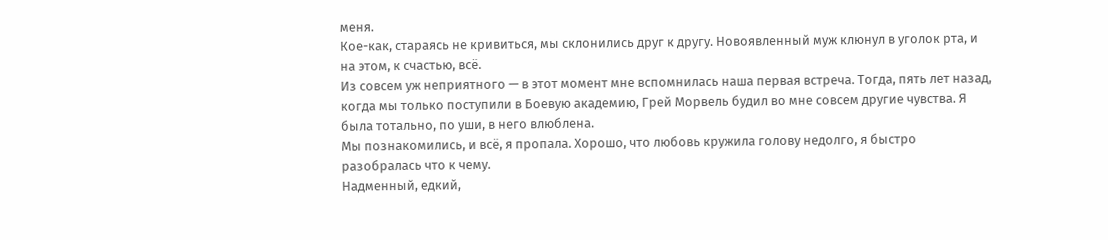меня.
Кое-как, стараясь не кривиться, мы склонились друг к другу. Новоявленный муж клюнул в уголок рта, и на этом, к счастью, всё.
Из совсем уж неприятного — в этот момент мне вспомнилась наша первая встреча. Тогда, пять лет назад, когда мы только поступили в Боевую академию, Грей Морвель будил во мне совсем другие чувства. Я была тотально, по уши, в него влюблена.
Мы познакомились, и всё, я пропала. Хорошо, что любовь кружила голову недолго, я быстро разобралась что к чему.
Надменный, едкий,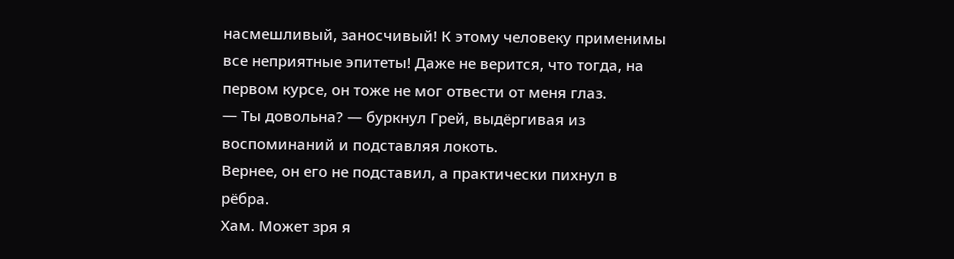насмешливый, заносчивый! К этому человеку применимы все неприятные эпитеты! Даже не верится, что тогда, на первом курсе, он тоже не мог отвести от меня глаз.
— Ты довольна? — буркнул Грей, выдёргивая из воспоминаний и подставляя локоть.
Вернее, он его не подставил, а практически пихнул в рёбра.
Хам. Может зря я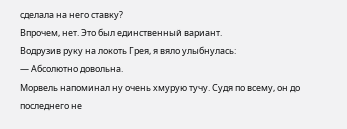сделала на него ставку?
Впрочем, нет. Это был единственный вариант.
Водрузив руку на локоть Грея, я вяло улыбнулась:
— Абсолютно довольна.
Морвель напоминал ну очень хмурую тучу. Судя по всему, он до последнего не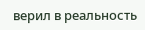верил в реальность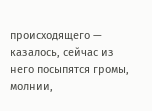происходящего — казалось, сейчас из него посыпятся громы, молнии,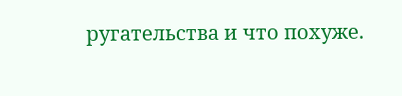ругательства и что похуже.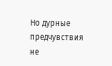Но дурные предчувствия не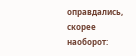оправдались, скорее наоборот: